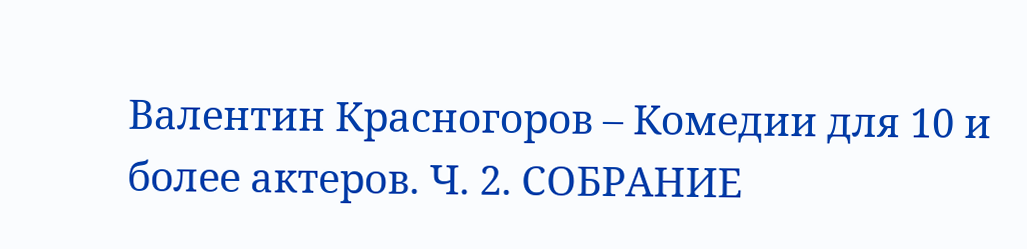Валентин Красногоров – Комедии для 10 и более актеров. Ч. 2. СОБРАНИЕ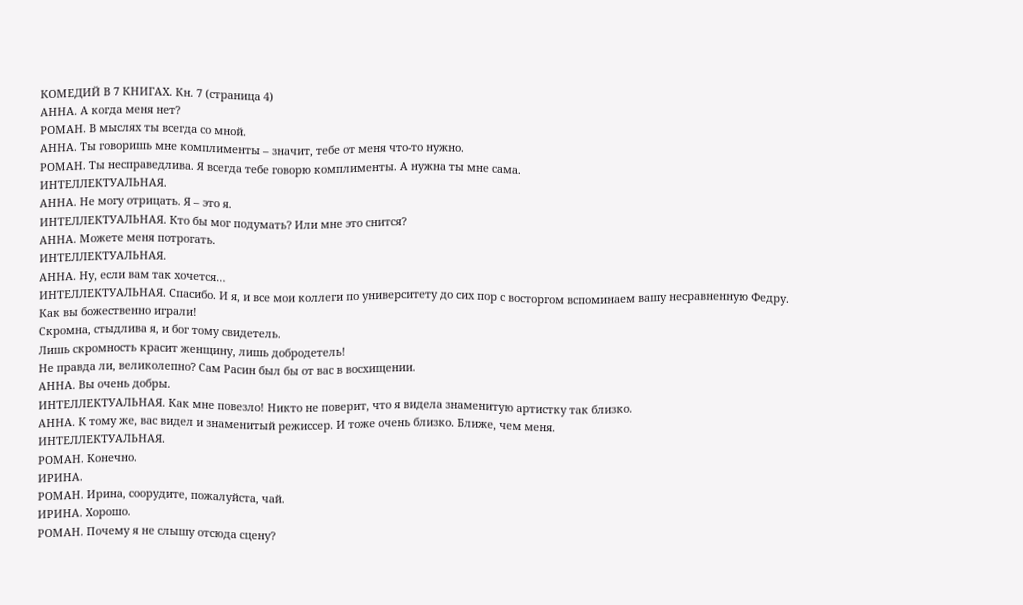КОМЕДИЙ В 7 КНИГАХ. Кн. 7 (страница 4)
АННА. А когда меня нет?
РОМАН. В мыслях ты всегда со мной.
АННА. Ты говоришь мне комплименты – значит, тебе от меня что-то нужно.
РОМАН. Ты несправедлива. Я всегда тебе говорю комплименты. А нужна ты мне сама.
ИНТЕЛЛЕКТУАЛЬНАЯ.
АННА. Не могу отрицать. Я – это я.
ИНТЕЛЛЕКТУАЛЬНАЯ. Кто бы мог подумать? Или мне это снится?
АННА. Можете меня потрогать.
ИНТЕЛЛЕКТУАЛЬНАЯ.
АННА. Ну, если вам так хочется…
ИНТЕЛЛЕКТУАЛЬНАЯ. Спасибо. И я, и все мои коллеги по университету до сих пор с восторгом вспоминаем вашу несравненную Федру. Как вы божественно играли!
Скромна, стыдлива я, и бог тому свидетель.
Лишь скромность красит женщину, лишь добродетель!
Не правда ли, великолепно? Сам Расин был бы от вас в восхищении.
АННА. Вы очень добры.
ИНТЕЛЛЕКТУАЛЬНАЯ. Как мне повезло! Никто не поверит, что я видела знаменитую артистку так близко.
АННА. К тому же, вас видел и знаменитый режиссер. И тоже очень близко. Ближе, чем меня.
ИНТЕЛЛЕКТУАЛЬНАЯ.
РОМАН. Конечно.
ИРИНА.
РОМАН. Ирина, соорудите, пожалуйста, чай.
ИРИНА. Хорошо.
РОМАН. Почему я не слышу отсюда сцену?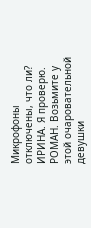Микрофоны отключены, что ли?
ИРИНА. Я проверю.
РОМАН. Возьмите у этой очаровательной девушки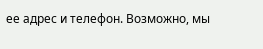ее адрес и телефон. Возможно, мы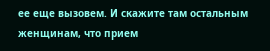ее еще вызовем. И скажите там остальным женщинам, что прием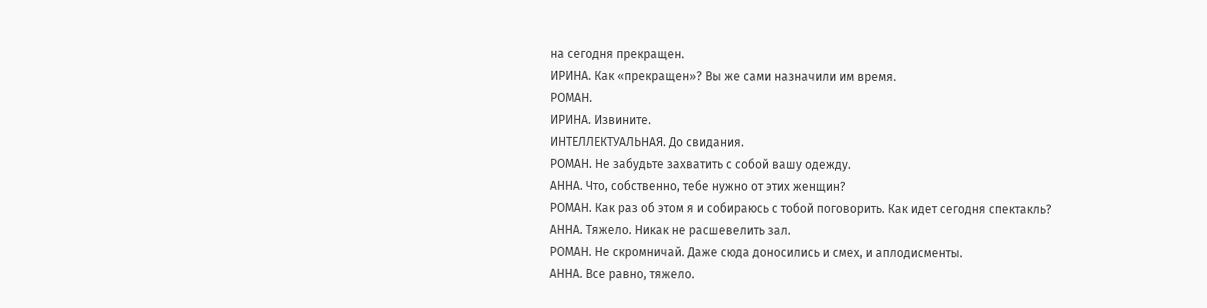на сегодня прекращен.
ИРИНА. Как «прекращен»? Вы же сами назначили им время.
РОМАН.
ИРИНА. Извините.
ИНТЕЛЛЕКТУАЛЬНАЯ. До свидания.
РОМАН. Не забудьте захватить с собой вашу одежду.
АННА. Что, собственно, тебе нужно от этих женщин?
РОМАН. Как раз об этом я и собираюсь с тобой поговорить. Как идет сегодня спектакль?
АННА. Тяжело. Никак не расшевелить зал.
РОМАН. Не скромничай. Даже сюда доносились и смех, и аплодисменты.
АННА. Все равно, тяжело.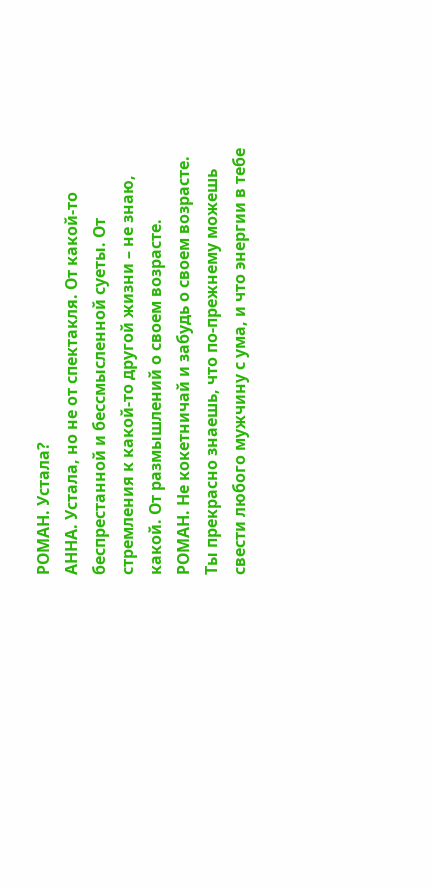РОМАН. Устала?
АННА. Устала, но не от спектакля. От какой-то беспрестанной и бессмысленной суеты. От стремления к какой-то другой жизни – не знаю, какой. От размышлений о своем возрасте.
РОМАН. Не кокетничай и забудь о своем возрасте. Ты прекрасно знаешь, что по-прежнему можешь свести любого мужчину с ума, и что энергии в тебе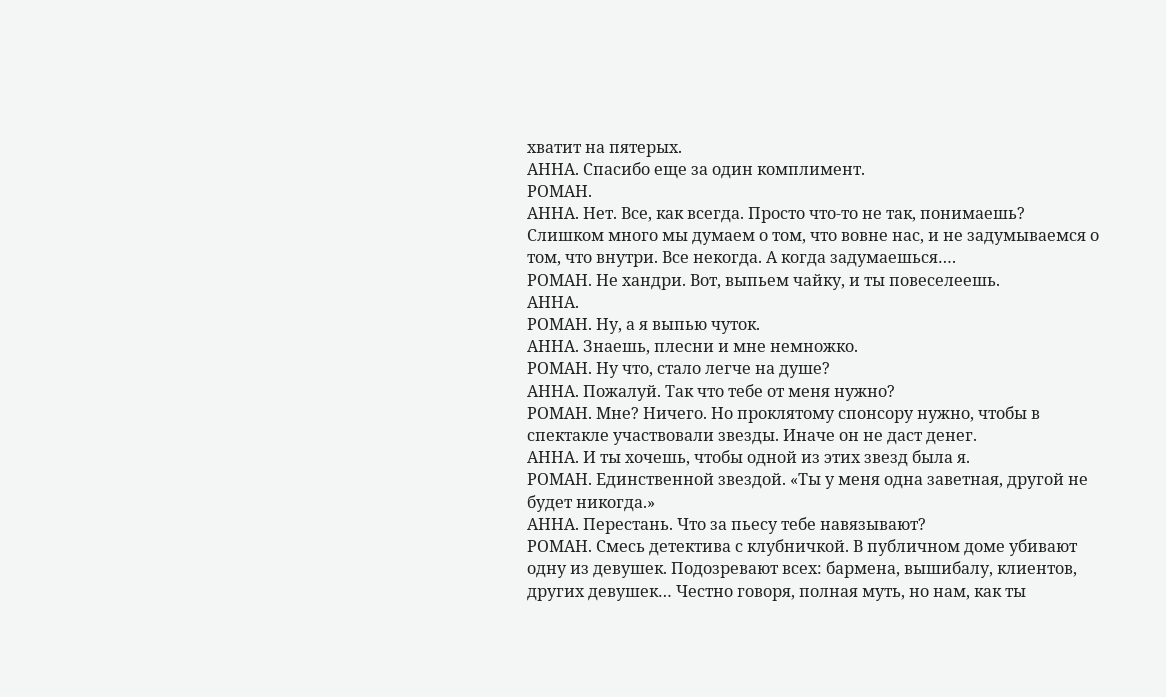хватит на пятерых.
АННА. Спасибо еще за один комплимент.
РОМАН.
АННА. Нет. Все, как всегда. Просто что-то не так, понимаешь? Слишком много мы думаем о том, что вовне нас, и не задумываемся о том, что внутри. Все некогда. А когда задумаешься….
РОМАН. Не хандри. Вот, выпьем чайку, и ты повеселеешь.
АННА.
РОМАН. Ну, а я выпью чуток.
АННА. Знаешь, плесни и мне немножко.
РОМАН. Ну что, стало легче на душе?
АННА. Пожалуй. Так что тебе от меня нужно?
РОМАН. Мне? Ничего. Но проклятому спонсору нужно, чтобы в спектакле участвовали звезды. Иначе он не даст денег.
АННА. И ты хочешь, чтобы одной из этих звезд была я.
РОМАН. Единственной звездой. «Ты у меня одна заветная, другой не будет никогда.»
АННА. Перестань. Что за пьесу тебе навязывают?
РОМАН. Смесь детектива с клубничкой. В публичном доме убивают одну из девушек. Подозревают всех: бармена, вышибалу, клиентов, других девушек… Честно говоря, полная муть, но нам, как ты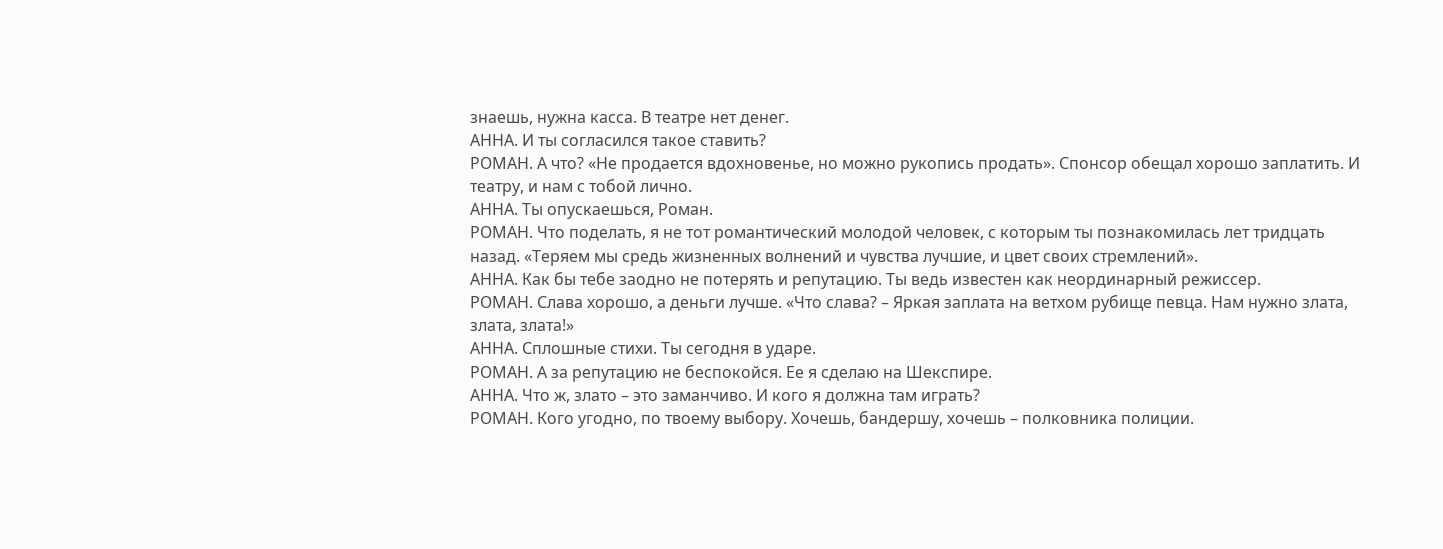знаешь, нужна касса. В театре нет денег.
АННА. И ты согласился такое ставить?
РОМАН. А что? «Не продается вдохновенье, но можно рукопись продать». Спонсор обещал хорошо заплатить. И театру, и нам с тобой лично.
АННА. Ты опускаешься, Роман.
РОМАН. Что поделать, я не тот романтический молодой человек, с которым ты познакомилась лет тридцать назад. «Теряем мы средь жизненных волнений и чувства лучшие, и цвет своих стремлений».
АННА. Как бы тебе заодно не потерять и репутацию. Ты ведь известен как неординарный режиссер.
РОМАН. Слава хорошо, а деньги лучше. «Что слава? – Яркая заплата на ветхом рубище певца. Нам нужно злата, злата, злата!»
АННА. Сплошные стихи. Ты сегодня в ударе.
РОМАН. А за репутацию не беспокойся. Ее я сделаю на Шекспире.
АННА. Что ж, злато – это заманчиво. И кого я должна там играть?
РОМАН. Кого угодно, по твоему выбору. Хочешь, бандершу, хочешь – полковника полиции.